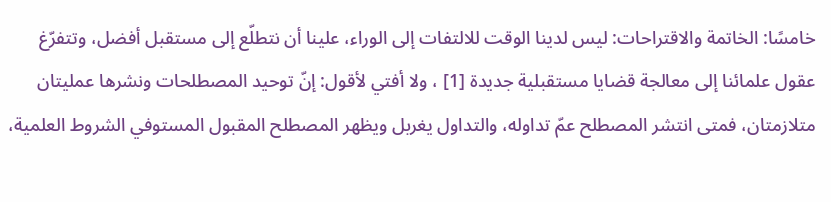خامسًا: الخاتمة والاقتراحات: ليس لدينا الوقت للالتفات إلى الوراء، علينا أن نتطلّع إلى مستقبل أفضل، وتتفرّغ عقول علمائنا إلى معالجة قضايا مستقبلية جديدة [1] ، ولا أفتي لأقول: إنّ توحيد المصطلحات ونشرها عمليتان متلازمتان، فمتى انتشر المصطلح عمّ تداوله، والتداول يغربل ويظهر المصطلح المقبول المستوفي الشروط العلمية،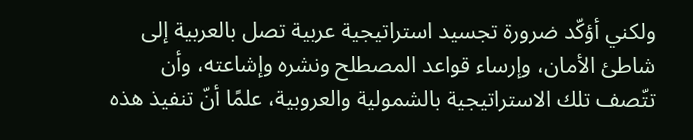ولكني أؤكّد ضرورة تجسيد استراتيجية عربية تصل بالعربية إلى شاطئ الأمان، وإرساء قواعد المصطلح ونشره وإشاعته، وأن تتّصف تلك الاستراتيجية بالشمولية والعروبية، علمًا أنّ تنفيذ هذه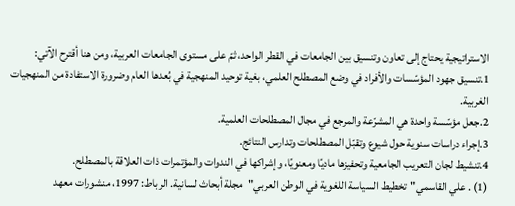الاستراتيجية يحتاج إلى تعاون وتنسيق بين الجامعات في القطر الواحد، ثمّ على مستوى الجامعات العربية، ومن هنا أقترح الآتي:
1.تنسيق جهود المؤسّسات والأفراد في وضع المصطلح العلمي، بغية توحيد المنهجية في بُعدها العام وضرورة الاستفادة من المنهجيات الغربية.
2.جعل مؤسّسة واحدة هي المشرّعة والمرجع في مجال المصطلحات العلمية.
3.إجراء دراسات سنوية حول شيوع وتقبّل المصطلحات وتدارس النتائج.
4.تنشيط لجان التعريب الجامعية وتحفيزها ماديًا ومعنويًا، وإشراكها في الندوات والمؤتمرات ذات العلاقة بالمصطلح.
(1) . علي القاسمي"تخطيط السياسة اللغوية في الوطن العربي"مجلة أبحاث لسانية. الرباط: 1997، منشورات معهد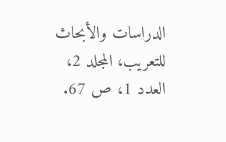الدراسات والأبحاث للتعريب، المجلد 2، العدد 1، ص 67.